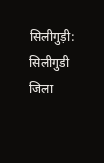सिलीगुड़ी: सिलीगुडी जिला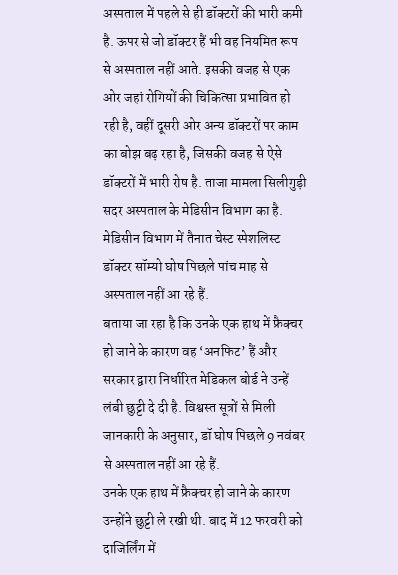अस्पताल में पहले से ही डॉक्टरों की भारी कमी है. ऊपर से जो डॉक्टर हैं भी वह नियमित रूप से अस्पताल नहीं आते. इसकी वजह से एक ओर जहां रोगियों की चिकित्सा प्रभावित हो रही है, वहीं दूसरी ओर अन्य डॉक्टरों पर काम का बोझ बढ़ रहा है, जिसकी वजह से ऐसे डॉक्टरों में भारी रोष है. ताजा मामला सिलीगुड़ी सदर अस्पताल के मेडिसीन विभाग का है. मेडिसीन विभाग में तैनात चेस्ट स्पेशलिस्ट डॉक्टर सॉम्यो घोष पिछले पांच माह से अस्पताल नहीं आ रहे हैं.
बताया जा रहा है कि उनके एक हाथ में फ्रैक्चर हो जाने के कारण वह ‘अनफिट’ हैं और सरकार द्वारा निर्धारित मेडिकल बोर्ड ने उन्हें लंबी छुट्टी दे दी है. विश्वस्त सूत्रों से मिली जानकारी के अनुसार, डॉ घोष पिछले 9 नवंबर से अस्पताल नहीं आ रहे हैं.
उनके एक हाथ में फ्रैक्चर हो जाने के कारण उन्होंने छुट्टी ले रखी थी. बाद में 12 फरवरी को दाजिर्लिंग में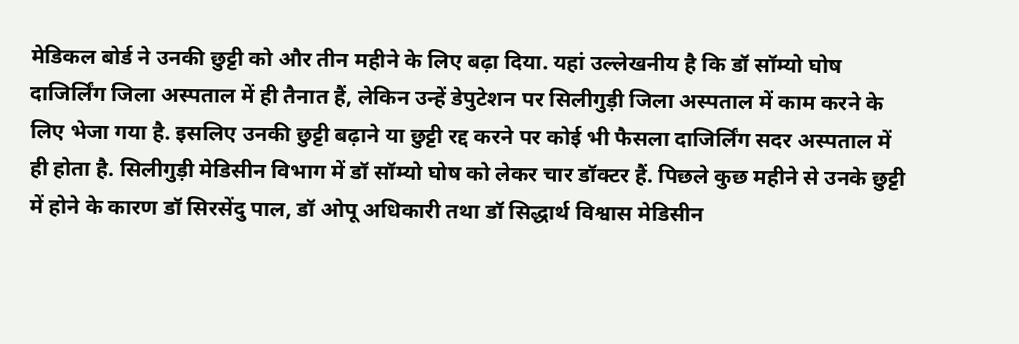मेडिकल बोर्ड ने उनकी छुट्टी को और तीन महीने के लिए बढ़ा दिया. यहां उल्लेखनीय है कि डॉ सॉम्यो घोष दाजिर्लिंग जिला अस्पताल में ही तैनात हैं, लेकिन उन्हें डेपुटेशन पर सिलीगुड़ी जिला अस्पताल में काम करने के लिए भेजा गया है. इसलिए उनकी छुट्टी बढ़ाने या छुट्टी रद्द करने पर कोई भी फैसला दाजिर्लिंग सदर अस्पताल में ही होता है. सिलीगुड़ी मेडिसीन विभाग में डॉ सॉम्यो घोष को लेकर चार डॉक्टर हैं. पिछले कुछ महीने से उनके छुट्टी में होने के कारण डॉ सिरसेंदु पाल, डॉ ओपू अधिकारी तथा डॉ सिद्धार्थ विश्वास मेडिसीन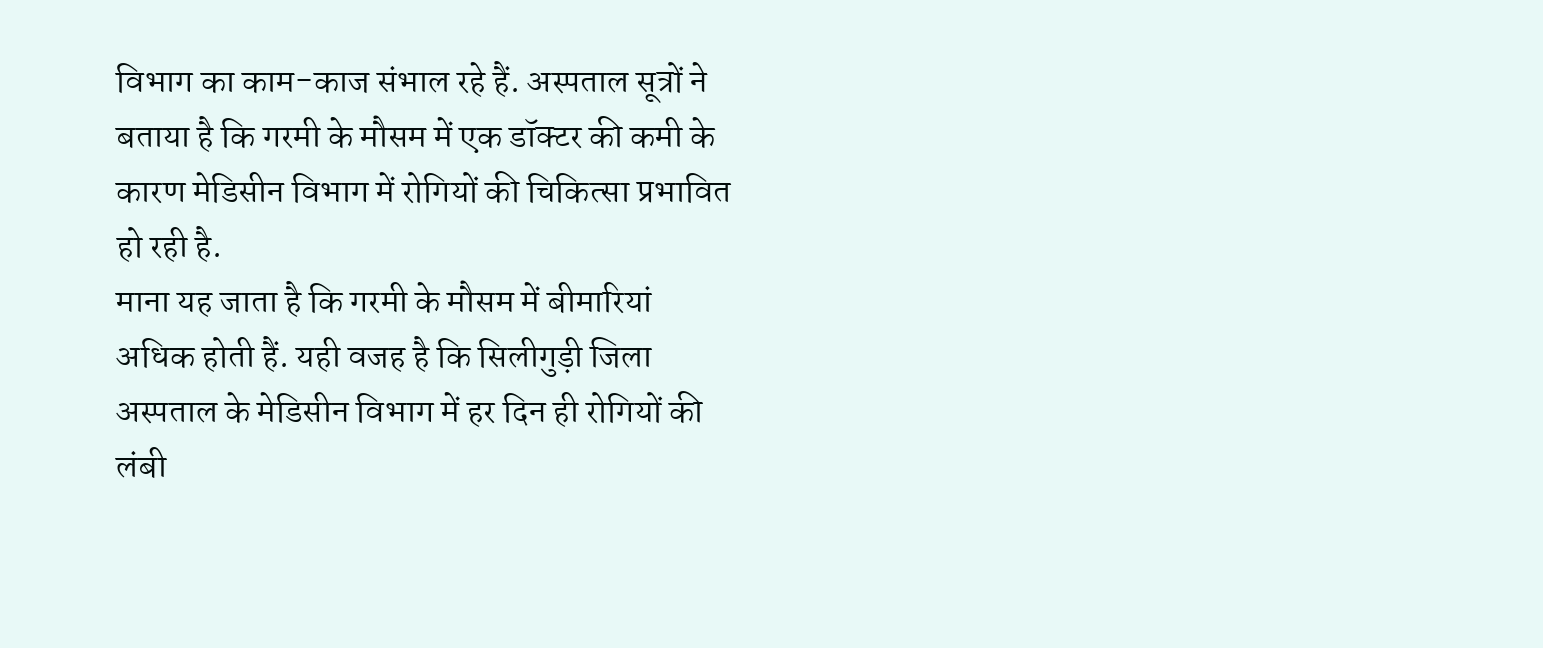विभाग का काम-काज संभाल रहे हैं. अस्पताल सूत्रों ने बताया है कि गरमी के मौसम में एक डॉक्टर की कमी के कारण मेडिसीन विभाग में रोगियों की चिकित्सा प्रभावित हो रही है.
माना यह जाता है कि गरमी के मौसम में बीमारियां अधिक होती हैं. यही वजह है कि सिलीगुड़ी जिला अस्पताल के मेडिसीन विभाग में हर दिन ही रोगियों की लंबी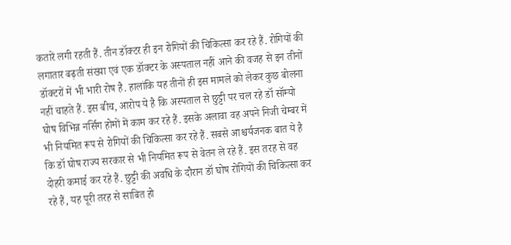कतारें लगी रहती हैं. तीन डॉक्टर ही इन रोगियों की चिकित्सा कर रहे हैं. रोगियों की लगातार बढ़ती संख्या एवं एक डॉक्टर के अस्पताल नहीं आने की वजह से इन तीनों डॉक्टरों में भी भारी रोष है. हालांकि यह तीनों ही इस मामले को लेकर कुछ बोलना नहीं चाहते हैं. इस बीच, आरोप ये है कि अस्पताल से छुट्टी पर चल रहे डॉ सॉम्यो घोष विभिन्न नर्सिग होमों में काम कर रहे हैं. इसके अलावा वह अपने निजी चेम्बर में भी नियमित रूप से रोगियों की चिकित्सा कर रहे हैं. सबसे आश्चर्यजनक बात ये है कि डॉ घोष राज्य सरकार से भी नियमित रूप से वेतन ले रहे हैं. इस तरह से वह दोहरी कमाई कर रहे हैं. छुट्टी की अवधि के दौरान डॉ घोष रोगियों की चिकित्सा कर रहे हैं, यह पूरी तरह से साबित हो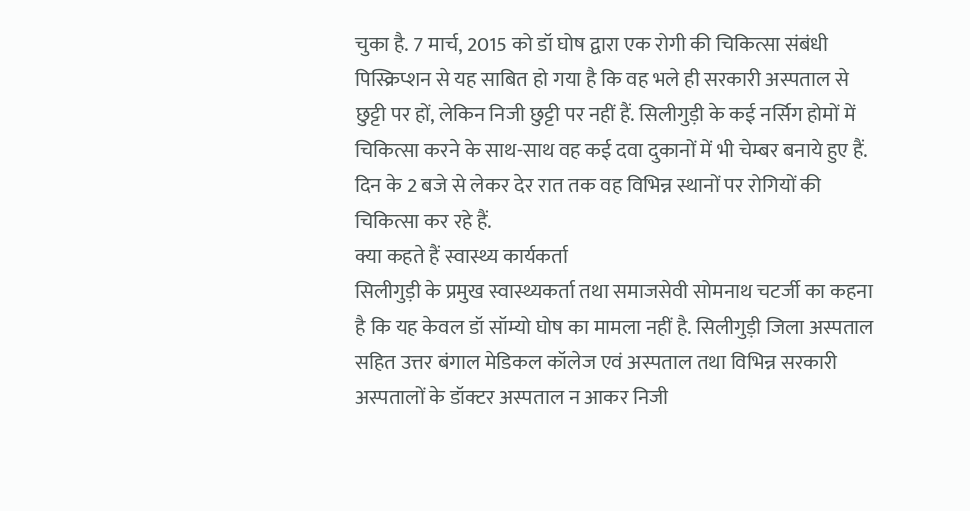चुका है. 7 मार्च, 2015 को डॉ घोष द्वारा एक रोगी की चिकित्सा संबंधी पिस्क्रिप्शन से यह साबित हो गया है कि वह भले ही सरकारी अस्पताल से छुट्टी पर हों, लेकिन निजी छुट्टी पर नहीं हैं. सिलीगुड़ी के कई नर्सिग होमों में चिकित्सा करने के साथ-साथ वह कई दवा दुकानों में भी चेम्बर बनाये हुए हैं. दिन के 2 बजे से लेकर देर रात तक वह विभिन्न स्थानों पर रोगियों की चिकित्सा कर रहे हैं.
क्या कहते हैं स्वास्थ्य कार्यकर्ता
सिलीगुड़ी के प्रमुख स्वास्थ्यकर्ता तथा समाजसेवी सोमनाथ चटर्जी का कहना है कि यह केवल डॉ सॉम्यो घोष का मामला नहीं है. सिलीगुड़ी जिला अस्पताल सहित उत्तर बंगाल मेडिकल कॉलेज एवं अस्पताल तथा विभिन्न सरकारी अस्पतालों के डॉक्टर अस्पताल न आकर निजी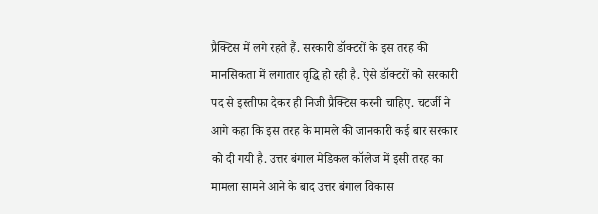प्रैक्टिस में लगे रहते हैं. सरकारी डॉक्टरों के इस तरह की मानसिकता में लगातार वृद्धि हो रही है. ऐसे डॉक्टरों को सरकारी पद से इस्तीफा देकर ही निजी प्रैक्टिस करनी चाहिए. चटर्जी ने आगे कहा कि इस तरह के मामले की जानकारी कई बार सरकार को दी गयी है. उत्तर बंगाल मेडिकल कॉलेज में इसी तरह का मामला सामने आने के बाद उत्तर बंगाल विकास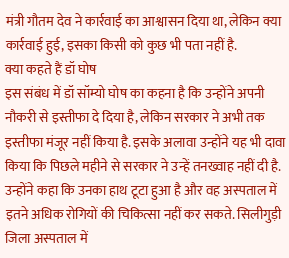मंत्री गौतम देव ने कार्रवाई का आश्वासन दिया था, लेकिन क्या कार्रवाई हुई, इसका किसी को कुछ भी पता नहीं है.
क्या कहते हैं डॉ घोष
इस संबंध में डॉ सॉम्यो घोष का कहना है कि उन्होंने अपनी नौकरी से इस्तीफा दे दिया है, लेकिन सरकार ने अभी तक इस्तीफा मंजूर नहीं किया है. इसके अलावा उन्होंने यह भी दावा किया कि पिछले महीने से सरकार ने उन्हें तनख्वाह नहीं दी है. उन्होंने कहा कि उनका हाथ टूटा हुआ है और वह अस्पताल में इतने अधिक रोगियों की चिकित्सा नहीं कर सकते. सिलीगुड़ी जिला अस्पताल में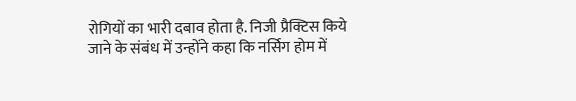रोगियों का भारी दबाव होता है. निजी प्रैक्टिस किये जाने के संबंध में उन्होंने कहा कि नर्सिग होम में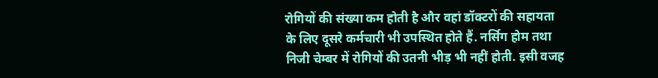रोगियों की संख्या कम होती है और वहां डॉक्टरों की सहायता के लिए दूसरे कर्मचारी भी उपस्थित होते हैं. नर्सिग होम तथा निजी चेम्बर में रोगियों की उतनी भीड़ भी नहीं होती. इसी वजह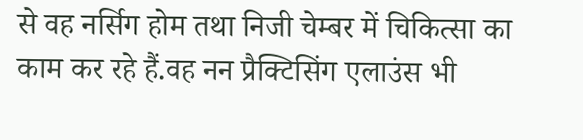से वह नर्सिग होम तथा निजी चेम्बर में चिकित्सा का काम कर रहे हैं.वह नन प्रैक्टिसिंग एलाउंस भी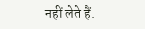नहीं लेते हैं.